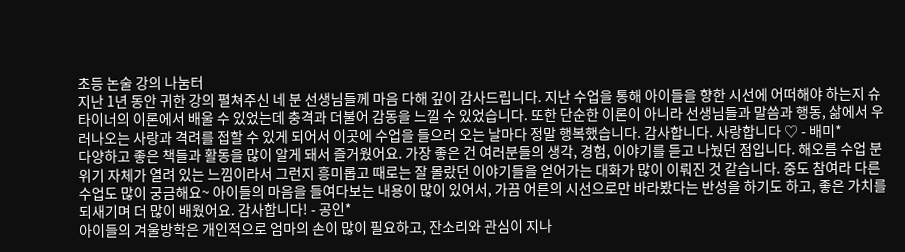초등 논술 강의 나눔터
지난 1년 동안 귀한 강의 펼쳐주신 네 분 선생님들께 마음 다해 깊이 감사드립니다. 지난 수업을 통해 아이들을 향한 시선에 어떠해야 하는지 슈타이너의 이론에서 배울 수 있었는데 충격과 더불어 감동을 느낄 수 있었습니다. 또한 단순한 이론이 아니라 선생님들과 말씀과 행동, 삶에서 우러나오는 사랑과 격려를 접할 수 있게 되어서 이곳에 수업을 들으러 오는 날마다 정말 행복했습니다. 감사합니다. 사랑합니다 ♡ - 배미*
다양하고 좋은 책들과 활동을 많이 알게 돼서 즐거웠어요. 가장 좋은 건 여러분들의 생각, 경험, 이야기를 듣고 나눴던 점입니다. 해오름 수업 분위기 자체가 열려 있는 느낌이라서 그런지 흥미롭고 때로는 잘 몰랐던 이야기들을 얻어가는 대화가 많이 이뤄진 것 같습니다. 중도 참여라 다른 수업도 많이 궁금해요~ 아이들의 마음을 들여다보는 내용이 많이 있어서, 가끔 어른의 시선으로만 바라봤다는 반성을 하기도 하고, 좋은 가치를 되새기며 더 많이 배웠어요. 감사합니다! - 공인*
아이들의 겨울방학은 개인적으로 엄마의 손이 많이 필요하고, 잔소리와 관심이 지나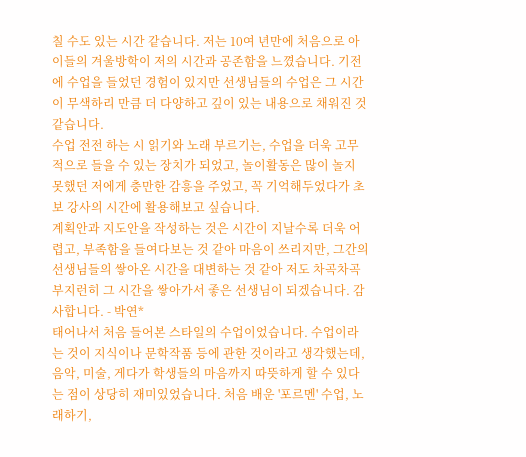칠 수도 있는 시간 같습니다. 저는 10여 년만에 처음으로 아이들의 겨울방학이 저의 시간과 공존함을 느꼈습니다. 기전에 수업을 들었던 경험이 있지만 선생님들의 수업은 그 시간이 무색하리 만큼 더 다양하고 깊이 있는 내용으로 채워진 것 같습니다.
수업 전전 하는 시 읽기와 노래 부르기는, 수업을 더욱 고무적으로 들을 수 있는 장치가 되었고, 놀이활동은 많이 놀지 못했던 저에게 충만한 감흥을 주었고, 꼭 기억해두었다가 초보 강사의 시간에 활용해보고 싶습니다.
계획안과 지도안을 작성하는 것은 시간이 지날수록 더욱 어렵고, 부족함을 들여다보는 것 같아 마음이 쓰리지만, 그간의 선생님들의 쌓아온 시간을 대변하는 것 같아 저도 차곡차곡 부지런히 그 시간을 쌓아가서 좋은 선생님이 되겠습니다. 감사합니다. - 박연*
태어나서 처음 들어본 스타일의 수업이었습니다. 수업이라는 것이 지식이나 문학작품 등에 관한 것이라고 생각했는데, 음악, 미술, 게다가 학생들의 마음까지 따뜻하게 할 수 있다는 점이 상당히 재미있었습니다. 처음 배운 '포르멘' 수업, 노래하기,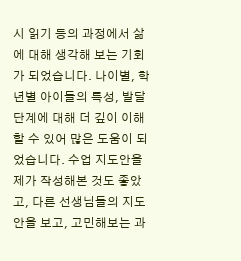시 읽기 등의 과정에서 삶에 대해 생각해 보는 기회가 되었습니다. 나이별, 학년별 아이들의 특성, 발달단계에 대해 더 깊이 이해할 수 있어 많은 도움이 되었습니다. 수업 지도안을 제가 작성해본 것도 좋았고, 다른 선생님들의 지도안을 보고, 고민해보는 과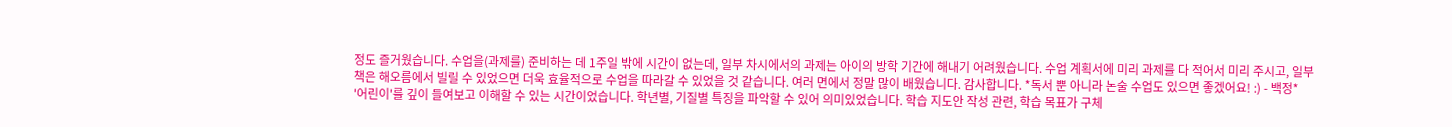정도 즐거웠습니다. 수업을(과제를) 준비하는 데 1주일 밖에 시간이 없는데, 일부 차시에서의 과제는 아이의 방학 기간에 해내기 어려웠습니다. 수업 계획서에 미리 과제를 다 적어서 미리 주시고, 일부 책은 해오름에서 빌릴 수 있었으면 더욱 효율적으로 수업을 따라갈 수 있었을 것 같습니다. 여러 면에서 정말 많이 배웠습니다. 감사합니다. *독서 뿐 아니라 논술 수업도 있으면 좋겠어요! :) - 백정*
'어린이'를 깊이 들여보고 이해할 수 있는 시간이었습니다. 학년별, 기질별 특징을 파악할 수 있어 의미있었습니다. 학습 지도안 작성 관련, 학습 목표가 구체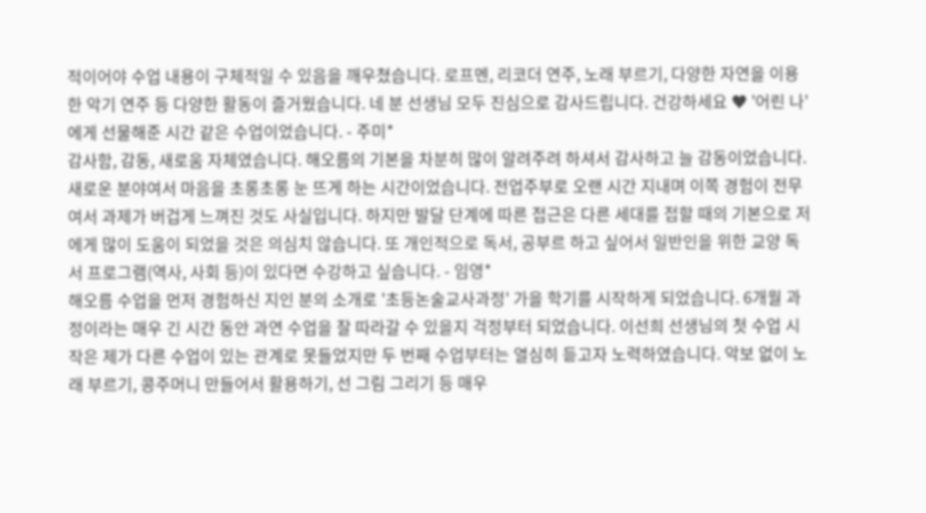적이어야 수업 내용이 구체적일 수 있음을 깨우쳤습니다. 로프멘, 리코더 연주, 노래 부르기, 다양한 자연을 이용한 악기 연주 등 다양한 활동이 즐거웠습니다. 네 분 선생님 모두 진심으로 감사드립니다. 건강하세요 ♥ '어린 나'에게 선물해준 시간 같은 수업이었습니다. - 주미*
감사함, 감동, 새로움 자체였습니다. 해오름의 기본을 차분히 많이 알려주려 하셔서 감사하고 늘 감동이었습니다. 새로운 분야여서 마음을 초롱초롱 눈 뜨게 하는 시간이었습니다. 전업주부로 오랜 시간 지내며 이쪽 경험이 전무여서 과제가 버겁게 느껴진 것도 사실입니다. 하지만 발달 단계에 따른 접근은 다른 세대를 접할 때의 기본으로 저에게 많이 도움이 되었을 것은 의심치 않습니다. 또 개인적으로 독서, 공부르 하고 싶어서 일반인을 위한 교양 독서 프로그램(역사, 사회 등)이 있다면 수강하고 싶습니다. - 임영*
해오름 수업을 먼저 경험하신 지인 분의 소개로 '초등논술교사과정' 가을 학기를 시작하게 되었습니다. 6개월 과정이라는 매우 긴 시간 동안 과연 수업을 잘 따라갈 수 있을지 걱정부터 되었습니다. 이선희 선생님의 첫 수업 시작은 제가 다른 수업이 있는 관계로 못들었지만 두 번째 수업부터는 열심히 듣고자 노력하였습니다. 악보 없이 노래 부르기, 콩주머니 만들어서 활용하기, 선 그림 그리기 등 매우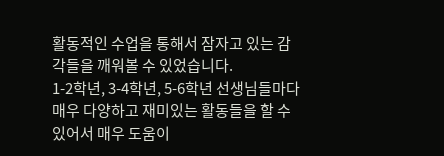활동적인 수업을 통해서 잠자고 있는 감각들을 깨워볼 수 있었습니다.
1-2학년, 3-4학년, 5-6학년 선생님들마다 매우 다양하고 재미있는 활동들을 할 수 있어서 매우 도움이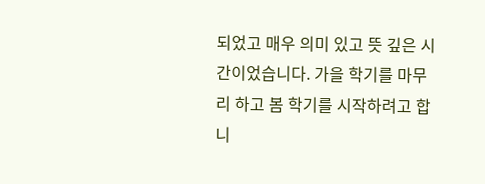되었고 매우 의미 있고 뜻 깊은 시간이었습니다. 가을 학기를 마무리 하고 봄 학기를 시작하려고 합니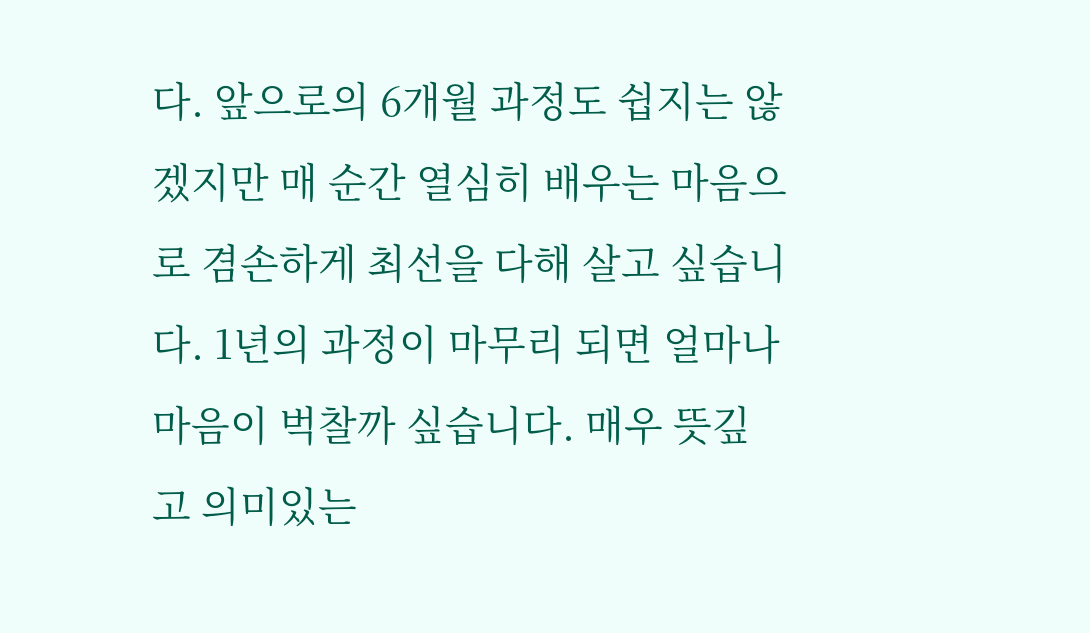다. 앞으로의 6개월 과정도 쉽지는 않겠지만 매 순간 열심히 배우는 마음으로 겸손하게 최선을 다해 살고 싶습니다. 1년의 과정이 마무리 되면 얼마나 마음이 벅찰까 싶습니다. 매우 뜻깊고 의미있는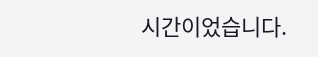시간이었습니다.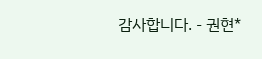감사합니다. - 권현*